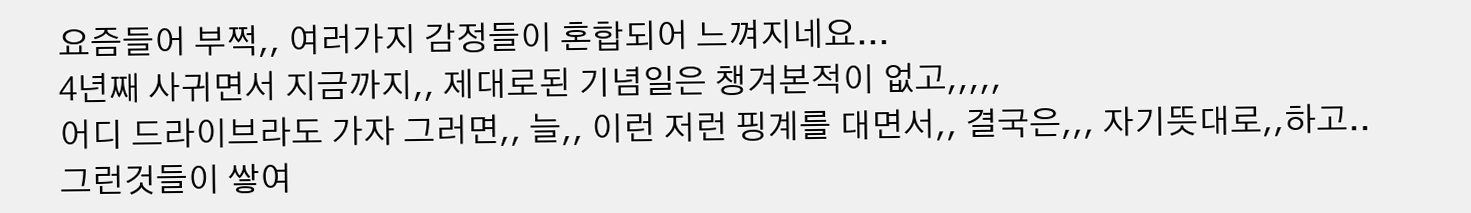요즘들어 부쩍,, 여러가지 감정들이 혼합되어 느껴지네요...
4년째 사귀면서 지금까지,, 제대로된 기념일은 챙겨본적이 없고,,,,,
어디 드라이브라도 가자 그러면,, 늘,, 이런 저런 핑계를 대면서,, 결국은,,, 자기뜻대로,,하고..
그런것들이 쌓여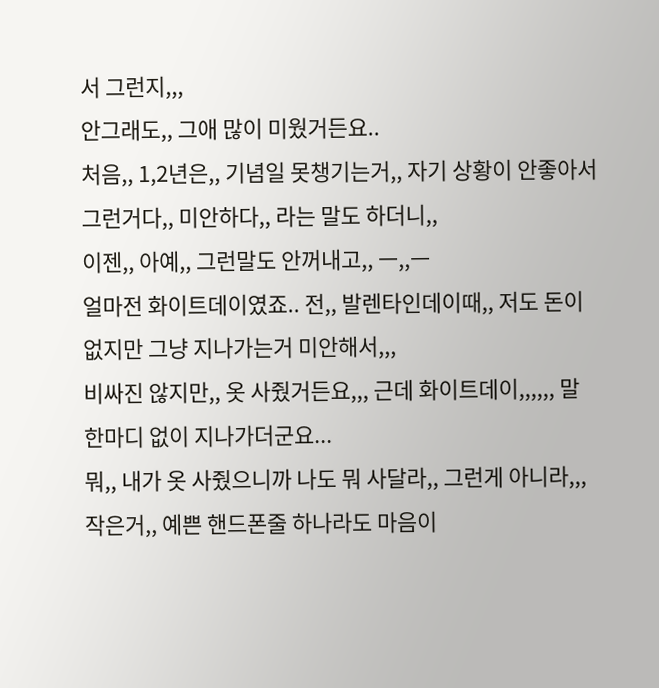서 그런지,,,
안그래도,, 그애 많이 미웠거든요..
처음,, 1,2년은,, 기념일 못챙기는거,, 자기 상황이 안좋아서 그런거다,, 미안하다,, 라는 말도 하더니,,
이젠,, 아예,, 그런말도 안꺼내고,, ㅡ,,ㅡ
얼마전 화이트데이였죠.. 전,, 발렌타인데이때,, 저도 돈이 없지만 그냥 지나가는거 미안해서,,,
비싸진 않지만,, 옷 사줬거든요,,, 근데 화이트데이,,,,,, 말 한마디 없이 지나가더군요...
뭐,, 내가 옷 사줬으니까 나도 뭐 사달라,, 그런게 아니라,,,
작은거,, 예쁜 핸드폰줄 하나라도 마음이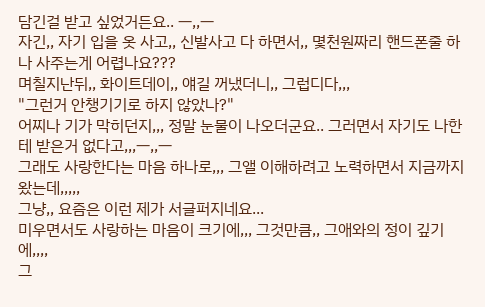담긴걸 받고 싶었거든요.. ㅡ,,ㅡ
자긴,, 자기 입을 옷 사고,, 신발사고 다 하면서,, 몇천원짜리 핸드폰줄 하나 사주는게 어렵나요???
며칠지난뒤,, 화이트데이,, 얘길 꺼냈더니,, 그럽디다,,,
"그런거 안챙기기로 하지 않았나?"
어찌나 기가 막히던지,,, 정말 눈물이 나오더군요.. 그러면서 자기도 나한테 받은거 없다고,,,ㅡ,,ㅡ
그래도 사랑한다는 마음 하나로,,, 그앨 이해하려고 노력하면서 지금까지 왔는데,,,,,
그냥,, 요즘은 이런 제가 서글퍼지네요...
미우면서도 사랑하는 마음이 크기에,,, 그것만큼,, 그애와의 정이 깊기에,,,,
그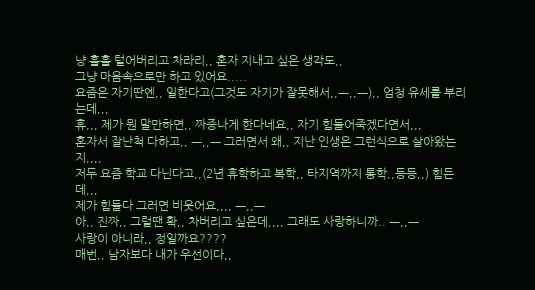냥 훌훌 털어버리고 차라리,, 혼자 지내고 싶은 생각도,,
그냥 마음속으로만 하고 있어요.....
요즘은 자기딴엔,, 일한다고(그것도 자기가 잘못해서,,ㅡ,,ㅡ),, 엄청 유세를 부리는데,,,
휴,,, 제가 뭔 말만하면,, 짜증나게 한다네요,, 자기 힘들어죽겠다면서,,,
혼자서 잘난척 다하고,, ㅡ,,ㅡ 그러면서 왜,, 지난 인생은 그런식으로 살아왔는지,,,,
저두 요즘 학교 다닌다고,,(2년 휴학하고 복학,, 타지역까지 통학,,등등,,) 힘든데,,,
제가 힘들다 그러면 비웃어요,,,, ㅡ,,ㅡ
아,, 진짜,, 그럴땐 확,, 차버리고 싶은데,,,, 그래도 사랑하니까.. ㅡ,,ㅡ
사랑이 아니라,, 정일까요????
매번,, 남자보다 내가 우선이다,,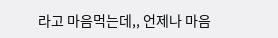라고 마음먹는데,, 언제나 마음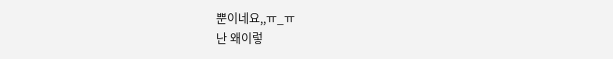뿐이네요,,ㅠ_ㅠ
난 왜이렇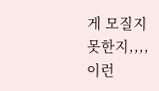게 모질지 못한지,,,,
이런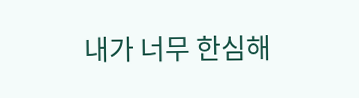내가 너무 한심해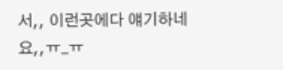서,, 이런곳에다 얘기하네요,,ㅠ_ㅠ